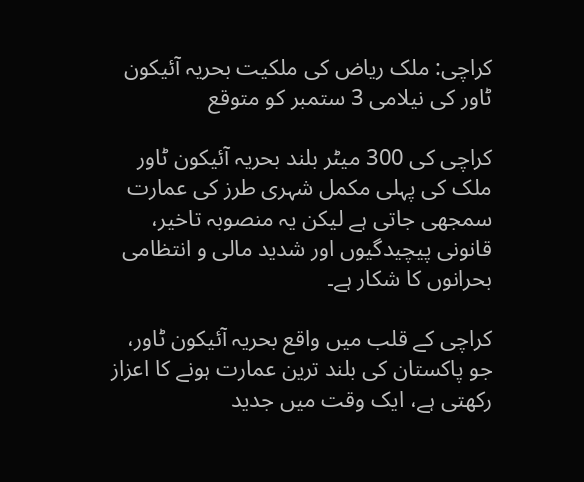کراچی: ملک ریاض کی ملکیت بحریہ آئیکون ٹاور کی نیلامی 3 ستمبر کو متوقع

کراچی کی 300 میٹر بلند بحریہ آئیکون ٹاور ملک کی پہلی مکمل شہری طرز کی عمارت سمجھی جاتی ہے لیکن یہ منصوبہ تاخیر، قانونی پیچیدگیوں اور شدید مالی و انتظامی بحرانوں کا شکار ہے۔

کراچی کے قلب میں واقع بحریہ آئیکون ٹاور، جو پاکستان کی بلند ترین عمارت ہونے کا اعزاز رکھتی ہے، ایک وقت میں جدید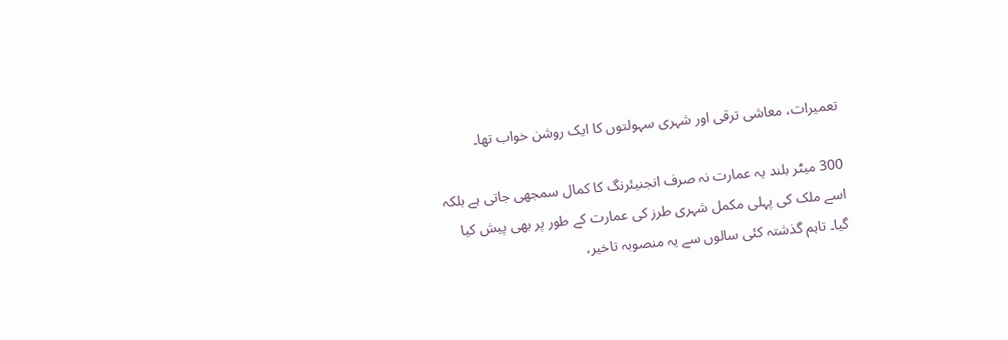تعمیرات، معاشی ترقی اور شہری سہولتوں کا ایک روشن خواب تھا۔

300 میٹر بلند یہ عمارت نہ صرف انجنیئرنگ کا کمال سمجھی جاتی ہے بلکہ اسے ملک کی پہلی مکمل شہری طرز کی عمارت کے طور پر بھی پیش کیا گیا۔ تاہم گذشتہ کئی سالوں سے یہ منصوبہ تاخیر،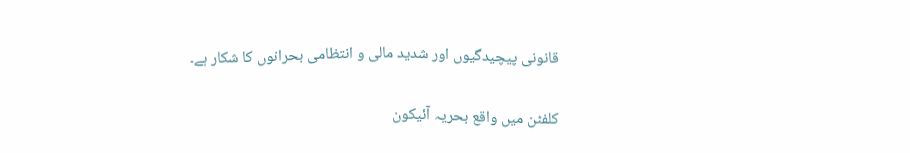قانونی پیچیدگیوں اور شدید مالی و انتظامی بحرانوں کا شکار ہے۔

کلفٹن میں واقع بحریہ آئیکون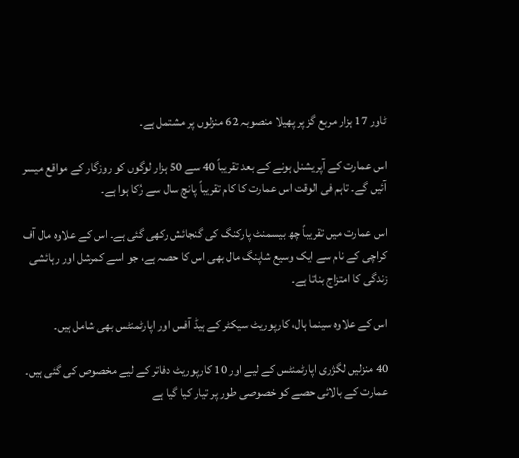ٹاور 17 ہزار مربع گز پر پھیلا منصوبہ 62 منزلوں پر مشتمل ہے۔

اس عمارت کے آپریشنل ہونے کے بعد تقریباً 40 سے 50 ہزار لوگوں کو روزگار کے مواقع میسر آئیں گے۔ تاہم فی الوقت اس عمارت کا کام تقریباً پانچ سال سے رُکا ہوا ہے۔

اس عمارت میں تقریباً چھ بیسمنٹ پارکنگ کی گنجائش رکھی گئی ہے۔ اس کے علاوہ مال آف کراچی کے نام سے ایک وسیع شاپنگ مال بھی اس کا حصہ ہے، جو اسے کمرشل اور رہائشی زندگی کا امتزاج بناتا ہے۔

اس کے علاوہ سینما ہال، کارپوریٹ سیکٹر کے ہیڈ آفس اور اپارٹمنٹس بھی شامل ہیں۔

40 منزلیں لگژری اپارٹمنٹس کے لیے اور 10 کارپوریٹ دفاتر کے لیے مخصوص کی گئی ہیں۔ عمارت کے بالائی حصے کو خصوصی طور پر تیار کیا گیا ہے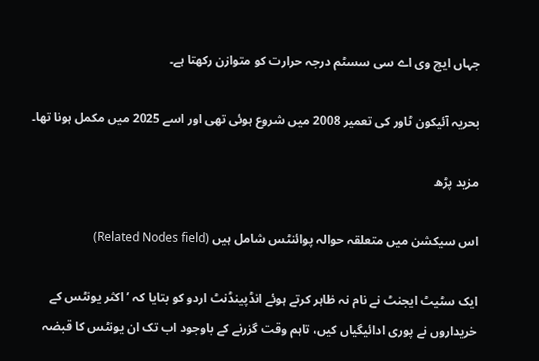جہاں ایچ وی اے سی سسٹم درجہ حرارت کو متوازن رکھتا ہے۔

بحریہ آئیکون ٹاور کی تعمیر 2008 میں شروع ہوئی تھی اور اسے 2025 میں مکمل ہونا تھا۔

مزید پڑھ

اس سیکشن میں متعلقہ حوالہ پوائنٹس شامل ہیں (Related Nodes field)

ایک سٹیٹ ایجنٹ نے نام نہ ظاہر کرتے ہوئے انڈپینڈنٹ اردو کو بتایا کہ ’اکثر یونٹس کے خریداروں نے پوری ادائیگیاں کیں، تاہم وقت گزرنے کے باوجود اب تک ان یونٹس کا قبضہ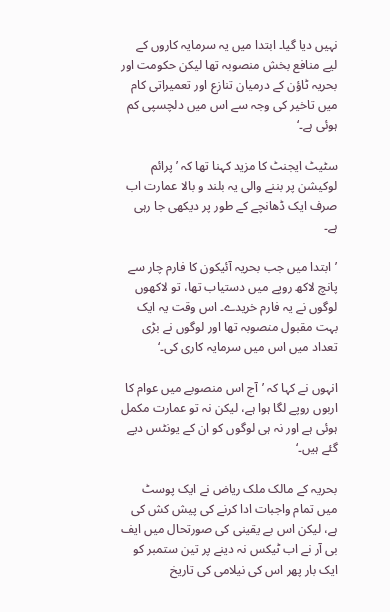نہیں دیا گیا۔ ابتدا میں یہ سرمایہ کاروں کے لیے منافع بخش منصوبہ تھا لیکن حکومت اور بحریہ ٹاؤن کے درمیان تنازع اور تعمیراتی کام میں تاخیر کی وجہ سے اس میں دلچسپی کم ہوئی ہے۔‘

سٹیٹ ایجنٹ کا مزید کہنا تھا کہ ’پرائم لوکیشن پر بننے والی یہ بلند و بالا عمارت اب صرف ایک ڈھانچے کے طور پر دیکھی جا رہی ہے۔

’ابتدا میں جب بحریہ آئیکون کا فارم چار سے پانچ لاکھ روپے میں دستیاب تھا، تو لاکھوں لوگوں نے یہ فارم خریدے۔ اس وقت یہ ایک بہت مقبول منصوبہ تھا اور لوگوں نے بڑی تعداد میں اس میں سرمایہ کاری کی۔‘

انہوں نے کہا کہ ’آج اس منصوبے میں عوام کا اربوں روپے لگا ہوا ہے، لیکن نہ تو عمارت مکمل ہوئی ہے اور نہ ہی لوگوں کو ان کے یونٹس دیے گئے ہیں۔‘

بحریہ کے مالک ملک ریاض نے ایک پوسٹ میں تمام واجبات ادا کرنے کی پیش کش کی ہے، لیکن اس بے یقینی کی صورتحال میں ایف بی آر نے اب ٹیکس نہ دینے پر تین ستمبر کو ایک بار پھر اس کی نیلامی کی تاریخ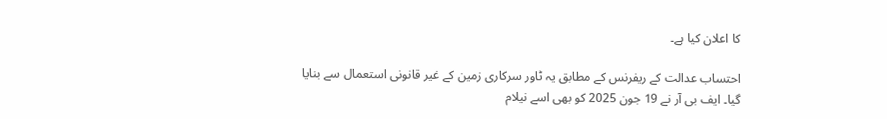کا اعلان کیا ہے۔

احتساب عدالت کے ریفرنس کے مطابق یہ ٹاور سرکاری زمین کے غیر قانونی استعمال سے بنایا گیا۔ ایف بی آر نے 19 جون 2025 کو بھی اسے نیلام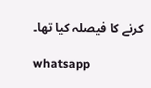کرنے کا فیصلہ کیا تھا۔

whatsapp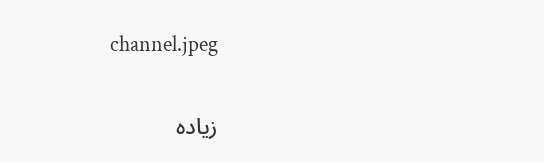channel.jpeg

زیادہ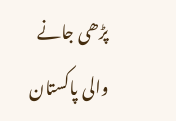پڑھی جانے والی پاکستان